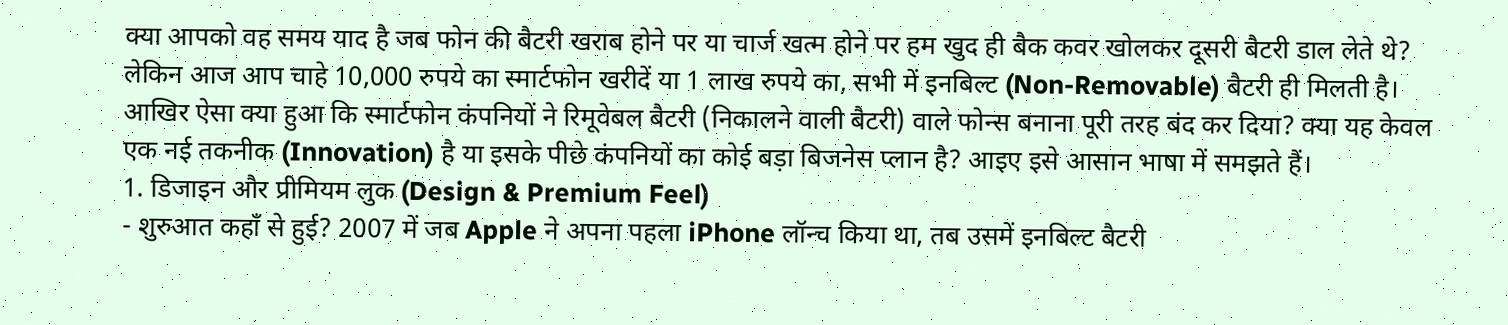क्या आपको वह समय याद है जब फोन की बैटरी खराब होने पर या चार्ज खत्म होने पर हम खुद ही बैक कवर खोलकर दूसरी बैटरी डाल लेते थे? लेकिन आज आप चाहे 10,000 रुपये का स्मार्टफोन खरीदें या 1 लाख रुपये का, सभी में इनबिल्ट (Non-Removable) बैटरी ही मिलती है।
आखिर ऐसा क्या हुआ कि स्मार्टफोन कंपनियों ने रिमूवेबल बैटरी (निकालने वाली बैटरी) वाले फोन्स बनाना पूरी तरह बंद कर दिया? क्या यह केवल एक नई तकनीक (Innovation) है या इसके पीछे कंपनियों का कोई बड़ा बिजनेस प्लान है? आइए इसे आसान भाषा में समझते हैं।
1. डिजाइन और प्रीमियम लुक (Design & Premium Feel)
- शुरुआत कहाँ से हुई? 2007 में जब Apple ने अपना पहला iPhone लॉन्च किया था, तब उसमें इनबिल्ट बैटरी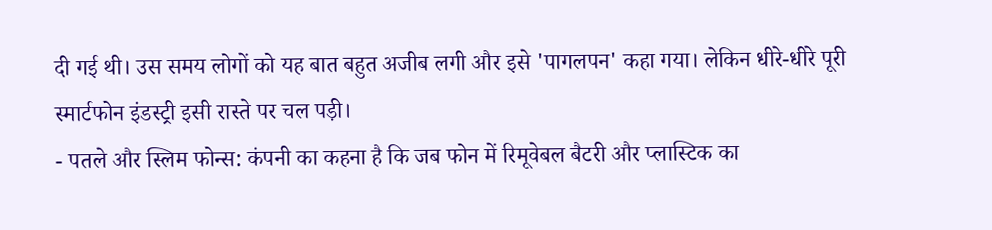दी गई थी। उस समय लोगों को यह बात बहुत अजीब लगी और इसे 'पागलपन' कहा गया। लेकिन धीरे-धीरे पूरी स्मार्टफोन इंडस्ट्री इसी रास्ते पर चल पड़ी।
- पतले और स्लिम फोन्स: कंपनी का कहना है कि जब फोन में रिमूवेबल बैटरी और प्लास्टिक का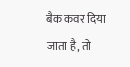बैक कवर दिया जाता है, तो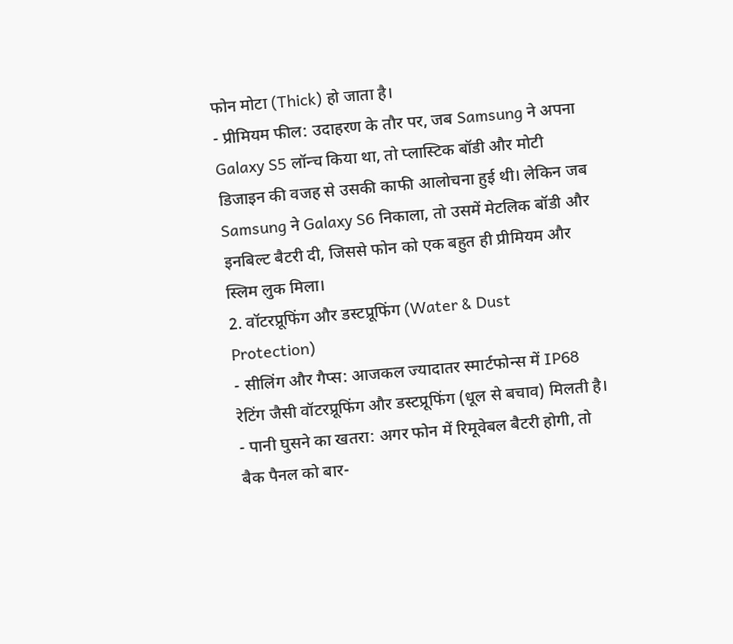फोन मोटा (Thick) हो जाता है।
- प्रीमियम फील: उदाहरण के तौर पर, जब Samsung ने अपना Galaxy S5 लॉन्च किया था, तो प्लास्टिक बॉडी और मोटी डिजाइन की वजह से उसकी काफी आलोचना हुई थी। लेकिन जब Samsung ने Galaxy S6 निकाला, तो उसमें मेटलिक बॉडी और इनबिल्ट बैटरी दी, जिससे फोन को एक बहुत ही प्रीमियम और स्लिम लुक मिला।
2. वॉटरप्रूफिंग और डस्टप्रूफिंग (Water & Dust Protection)
- सीलिंग और गैप्स: आजकल ज्यादातर स्मार्टफोन्स में IP68 रेटिंग जैसी वॉटरप्रूफिंग और डस्टप्रूफिंग (धूल से बचाव) मिलती है।
- पानी घुसने का खतरा: अगर फोन में रिमूवेबल बैटरी होगी, तो बैक पैनल को बार-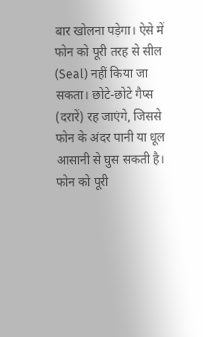बार खोलना पड़ेगा। ऐसे में फोन को पूरी तरह से सील (Seal) नहीं किया जा सकता। छोटे-छोटे गैप्स (दरारें) रह जाएंगे, जिससे फोन के अंदर पानी या धूल आसानी से घुस सकती है। फोन को पूरी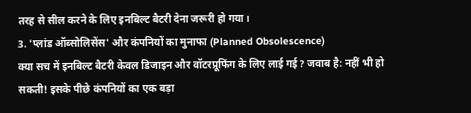तरह से सील करने के लिए इनबिल्ट बैटरी देना जरूरी हो गया।
3. 'प्लांड ऑब्सोलिसेंस' और कंपनियों का मुनाफा (Planned Obsolescence)
क्या सच में इनबिल्ट बैटरी केवल डिजाइन और वॉटरप्रूफिंग के लिए लाई गई? जवाब है: नहीं भी हो सकती! इसके पीछे कंपनियों का एक बड़ा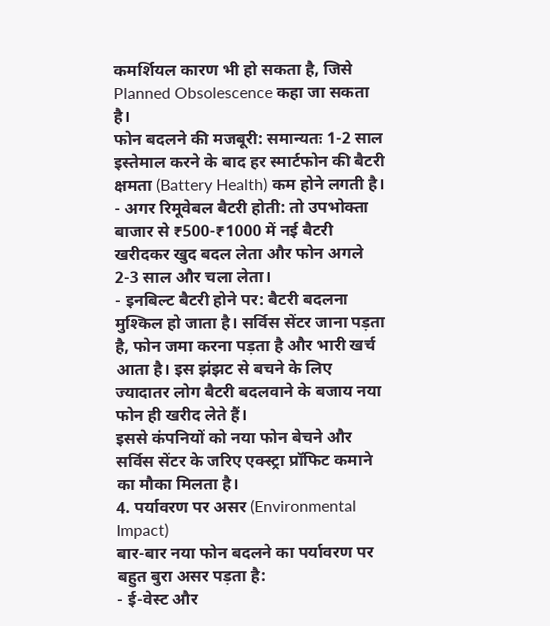कमर्शियल कारण भी हो सकता है, जिसे Planned Obsolescence कहा जा सकता है।
फोन बदलने की मजबूरी: समान्यतः 1-2 साल इस्तेमाल करने के बाद हर स्मार्टफोन की बैटरी क्षमता (Battery Health) कम होने लगती है।
- अगर रिमूवेबल बैटरी होती: तो उपभोक्ता बाजार से ₹500-₹1000 में नई बैटरी खरीदकर खुद बदल लेता और फोन अगले 2-3 साल और चला लेता।
- इनबिल्ट बैटरी होने पर: बैटरी बदलना मुश्किल हो जाता है। सर्विस सेंटर जाना पड़ता है, फोन जमा करना पड़ता है और भारी खर्च आता है। इस झंझट से बचने के लिए ज्यादातर लोग बैटरी बदलवाने के बजाय नया फोन ही खरीद लेते हैं।
इससे कंपनियों को नया फोन बेचने और सर्विस सेंटर के जरिए एक्स्ट्रा प्रॉफिट कमाने का मौका मिलता है।
4. पर्यावरण पर असर (Environmental Impact)
बार-बार नया फोन बदलने का पर्यावरण पर बहुत बुरा असर पड़ता है:
- ई-वेस्ट और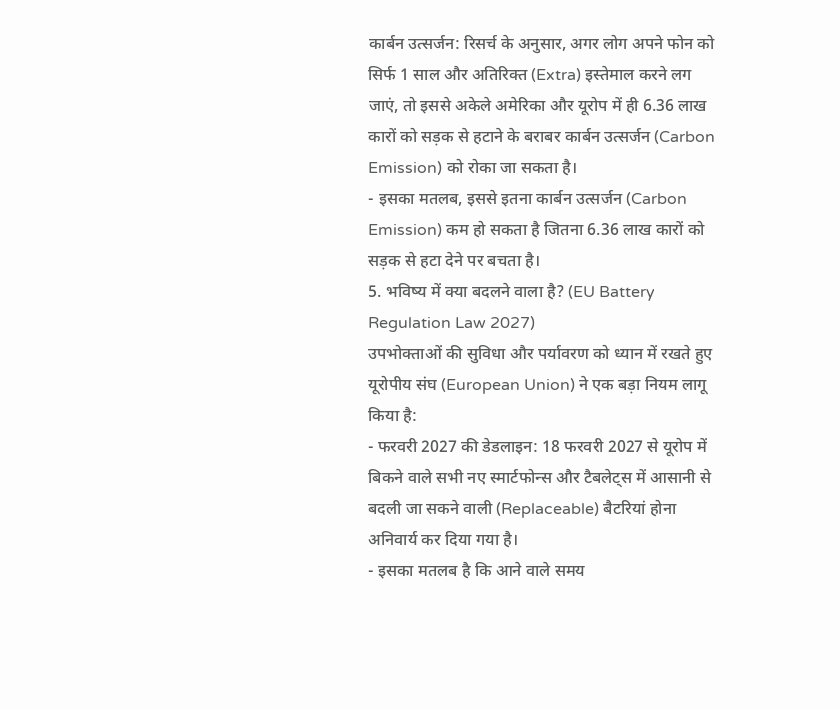कार्बन उत्सर्जन: रिसर्च के अनुसार, अगर लोग अपने फोन को सिर्फ 1 साल और अतिरिक्त (Extra) इस्तेमाल करने लग जाएं, तो इससे अकेले अमेरिका और यूरोप में ही 6.36 लाख कारों को सड़क से हटाने के बराबर कार्बन उत्सर्जन (Carbon Emission) को रोका जा सकता है।
- इसका मतलब, इससे इतना कार्बन उत्सर्जन (Carbon Emission) कम हो सकता है जितना 6.36 लाख कारों को सड़क से हटा देने पर बचता है।
5. भविष्य में क्या बदलने वाला है? (EU Battery Regulation Law 2027)
उपभोक्ताओं की सुविधा और पर्यावरण को ध्यान में रखते हुए यूरोपीय संघ (European Union) ने एक बड़ा नियम लागू किया है:
- फरवरी 2027 की डेडलाइन: 18 फरवरी 2027 से यूरोप में बिकने वाले सभी नए स्मार्टफोन्स और टैबलेट्स में आसानी से बदली जा सकने वाली (Replaceable) बैटरियां होना अनिवार्य कर दिया गया है।
- इसका मतलब है कि आने वाले समय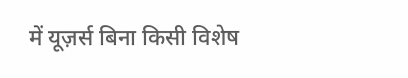में यूज़र्स बिना किसी विशेष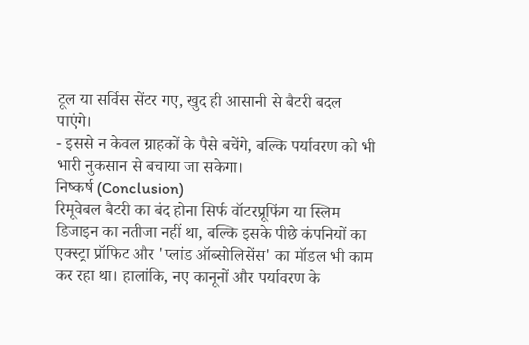टूल या सर्विस सेंटर गए, खुद ही आसानी से बैटरी बदल पाएंगे।
- इससे न केवल ग्राहकों के पैसे बचेंगे, बल्कि पर्यावरण को भी भारी नुकसान से बचाया जा सकेगा।
निष्कर्ष (Conclusion)
रिमूवेबल बैटरी का बंद होना सिर्फ वॉटरप्रूफिंग या स्लिम डिजाइन का नतीजा नहीं था, बल्कि इसके पीछे कंपनियों का एक्स्ट्रा प्रॉफिट और 'प्लांड ऑब्सोलिसेंस' का मॉडल भी काम कर रहा था। हालांकि, नए कानूनों और पर्यावरण के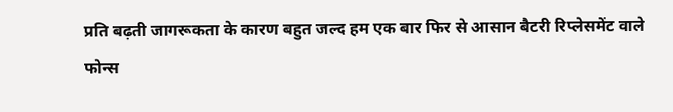प्रति बढ़ती जागरूकता के कारण बहुत जल्द हम एक बार फिर से आसान बैटरी रिप्लेसमेंट वाले फोन्स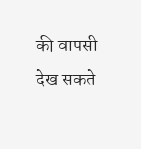की वापसी देख सकते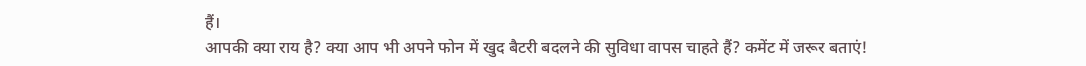हैं।
आपकी क्या राय है? क्या आप भी अपने फोन में खुद बैटरी बदलने की सुविधा वापस चाहते हैं? कमेंट में जरूर बताएं!